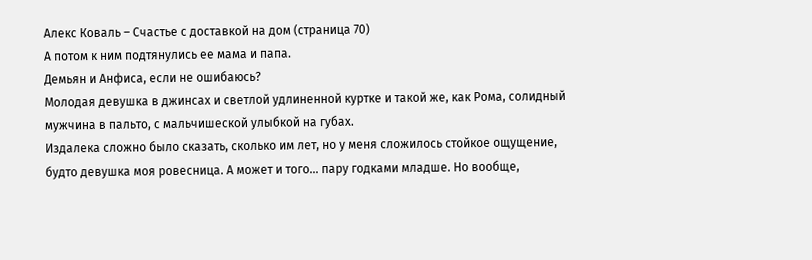Алекс Коваль – Счастье с доставкой на дом (страница 70)
А потом к ним подтянулись ее мама и папа.
Демьян и Анфиса, если не ошибаюсь?
Молодая девушка в джинсах и светлой удлиненной куртке и такой же, как Рома, солидный мужчина в пальто, с мальчишеской улыбкой на губах.
Издалека сложно было сказать, сколько им лет, но у меня сложилось стойкое ощущение, будто девушка моя ровесница. А может и того… пару годками младше. Но вообще,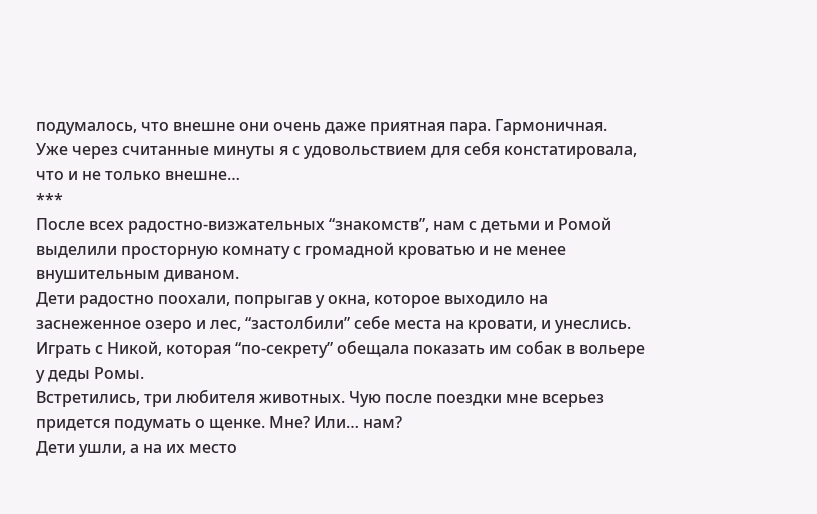подумалось, что внешне они очень даже приятная пара. Гармоничная.
Уже через считанные минуты я с удовольствием для себя констатировала, что и не только внешне…
***
После всех радостно-визжательных “знакомств”, нам с детьми и Ромой выделили просторную комнату с громадной кроватью и не менее внушительным диваном.
Дети радостно поохали, попрыгав у окна, которое выходило на заснеженное озеро и лес, “застолбили” себе места на кровати, и унеслись. Играть с Никой, которая “по-секрету” обещала показать им собак в вольере у деды Ромы.
Встретились, три любителя животных. Чую после поездки мне всерьез придется подумать о щенке. Мне? Или… нам?
Дети ушли, а на их место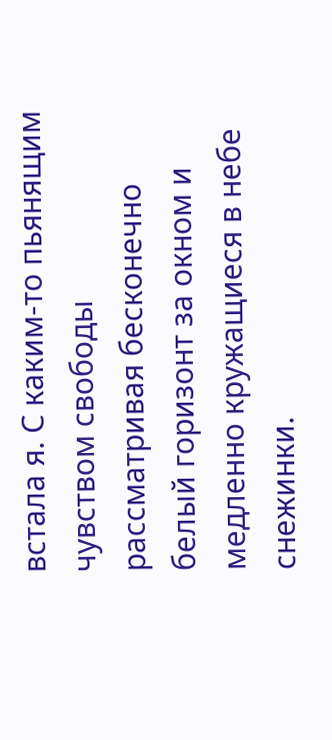встала я. С каким-то пьянящим чувством свободы рассматривая бесконечно белый горизонт за окном и медленно кружащиеся в небе снежинки.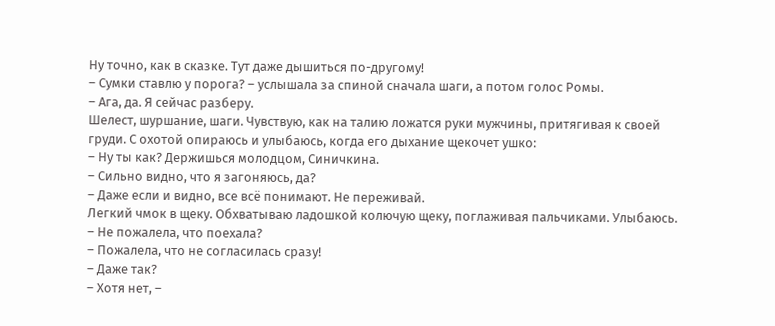Ну точно, как в сказке. Тут даже дышиться по-другому!
– Сумки ставлю у порога? – услышала за спиной сначала шаги, а потом голос Ромы.
– Ага, да. Я сейчас разберу.
Шелест, шуршание, шаги. Чувствую, как на талию ложатся руки мужчины, притягивая к своей груди. С охотой опираюсь и улыбаюсь, когда его дыхание щекочет ушко:
– Ну ты как? Держишься молодцом, Синичкина.
– Сильно видно, что я загоняюсь, да?
– Даже если и видно, все всё понимают. Не переживай.
Легкий чмок в щеку. Обхватываю ладошкой колючую щеку, поглаживая пальчиками. Улыбаюсь.
– Не пожалела, что поехала?
– Пожалела, что не согласилась сразу!
– Даже так?
– Хотя нет, –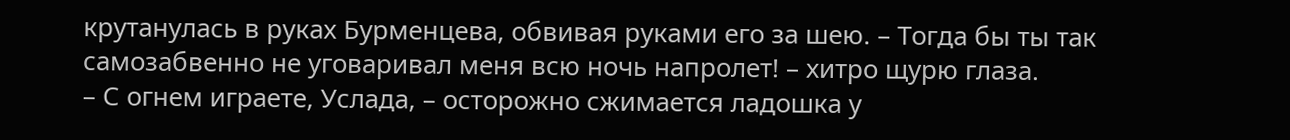крутанулась в руках Бурменцева, обвивая руками его за шею. – Тогда бы ты так самозабвенно не уговаривал меня всю ночь напролет! – хитро щурю глаза.
– С огнем играете, Услада, – осторожно сжимается ладошка у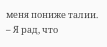меня пониже талии. – Я рад, что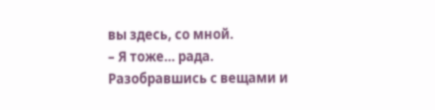вы здесь, со мной.
– Я тоже… рада.
Разобравшись с вещами и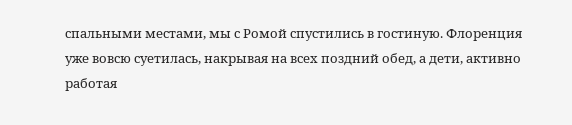спальными местами, мы с Ромой спустились в гостиную. Флоренция уже вовсю суетилась, накрывая на всех поздний обед, а дети, активно работая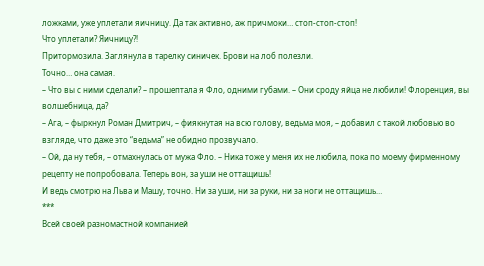ложками, уже уплетали яичницу. Да так активно, аж причмоки… стоп-стоп-стоп!
Что уплетали? Яичницу?!
Притормозила. Заглянула в тарелку синичек. Брови на лоб полезли.
Точно… она самая.
– Что вы с ними сделали? – прошептала я Фло, одними губами. – Они сроду яйца не любили! Флоренция, вы волшебница, да?
– Ага, – фыркнул Роман Дмитрич, – фиякнутая на всю голову, ведьма моя, – добавил с такой любовью во взгляде, что даже это “ведьма” не обидно прозвучало.
– Ой, да ну тебя, – отмахнулась от мужа Фло. – Ника тоже у меня их не любила, пока по моему фирменному рецепту не попробовала. Теперь вон, за уши не оттащишь!
И ведь смотрю на Льва и Машу, точно. Ни за уши, ни за руки, ни за ноги не оттащишь…
***
Всей своей разномастной компанией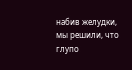набив желудки, мы решили, что глупо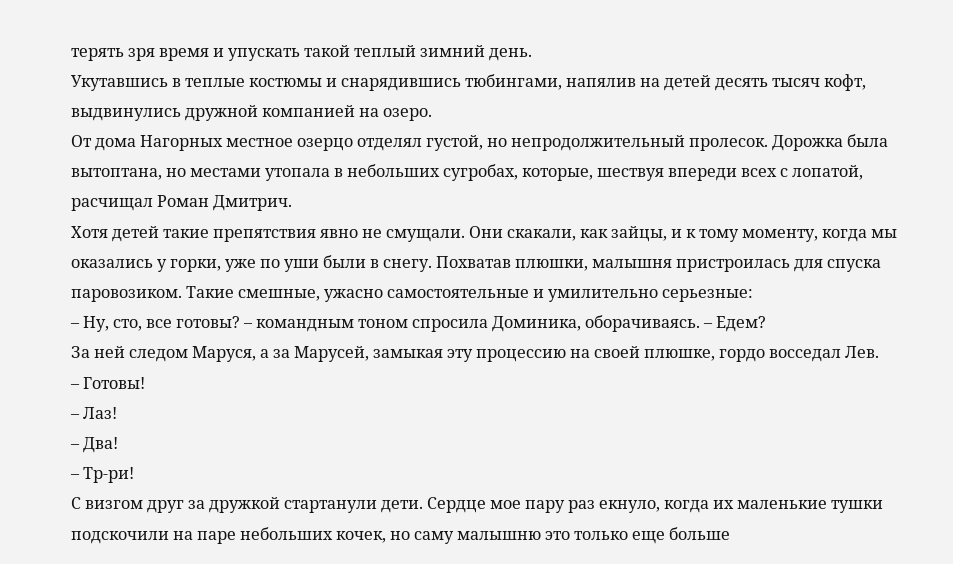терять зря время и упускать такой теплый зимний день.
Укутавшись в теплые костюмы и снарядившись тюбингами, напялив на детей десять тысяч кофт, выдвинулись дружной компанией на озеро.
От дома Нагорных местное озерцо отделял густой, но непродолжительный пролесок. Дорожка была вытоптана, но местами утопала в небольших сугробах, которые, шествуя впереди всех с лопатой, расчищал Роман Дмитрич.
Хотя детей такие препятствия явно не смущали. Они скакали, как зайцы, и к тому моменту, когда мы оказались у горки, уже по уши были в снегу. Похватав плюшки, малышня пристроилась для спуска паровозиком. Такие смешные, ужасно самостоятельные и умилительно серьезные:
– Ну, сто, все готовы? – командным тоном спросила Доминика, оборачиваясь. – Едем?
За ней следом Маруся, а за Марусей, замыкая эту процессию на своей плюшке, гордо восседал Лев.
– Готовы!
– Лаз!
– Два!
– Тр-ри!
С визгом друг за дружкой стартанули дети. Сердце мое пару раз екнуло, когда их маленькие тушки подскочили на паре небольших кочек, но саму малышню это только еще больше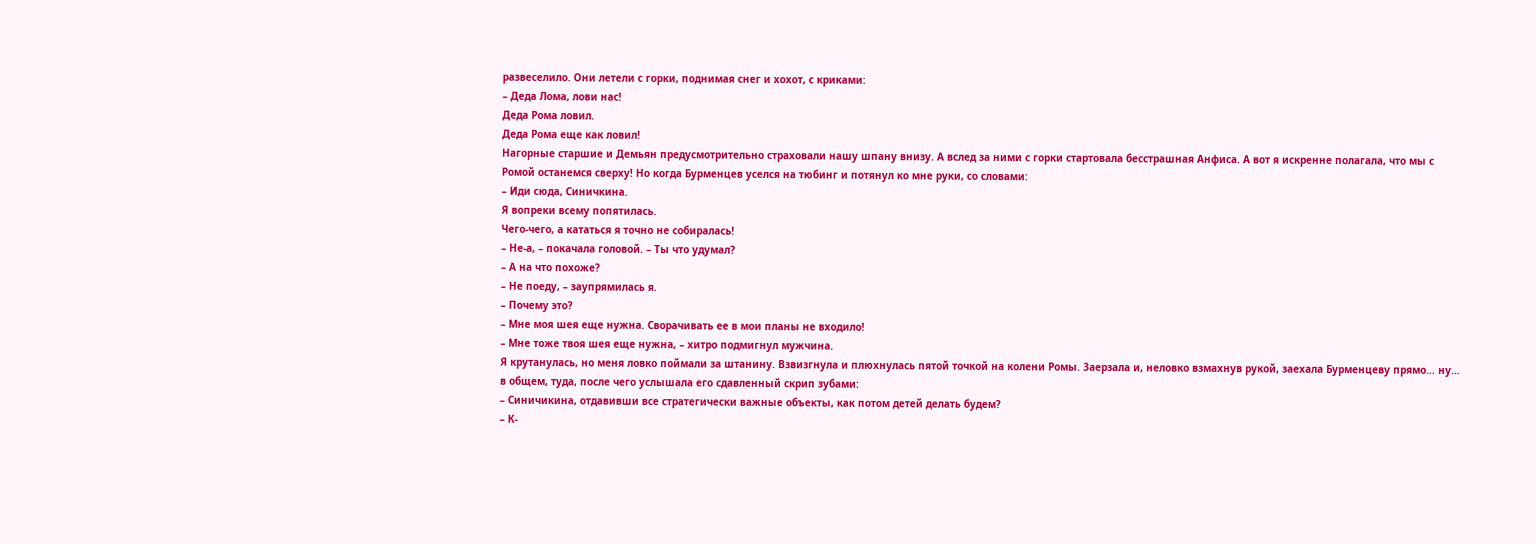развеселило. Они летели с горки, поднимая снег и хохот, с криками:
– Деда Лома, лови нас!
Деда Рома ловил.
Деда Рома еще как ловил!
Нагорные старшие и Демьян предусмотрительно страховали нашу шпану внизу. А вслед за ними с горки стартовала бесстрашная Анфиса. А вот я искренне полагала, что мы с Ромой останемся сверху! Но когда Бурменцев уселся на тюбинг и потянул ко мне руки, со словами:
– Иди сюда, Синичкина.
Я вопреки всему попятилась.
Чего-чего, а кататься я точно не собиралась!
– Не-а, – покачала головой. – Ты что удумал?
– А на что похоже?
– Не поеду, – заупрямилась я.
– Почему это?
– Мне моя шея еще нужна. Сворачивать ее в мои планы не входило!
– Мне тоже твоя шея еще нужна, – хитро подмигнул мужчина.
Я крутанулась, но меня ловко поймали за штанину. Взвизгнула и плюхнулась пятой точкой на колени Ромы. Заерзала и, неловко взмахнув рукой, заехала Бурменцеву прямо… ну… в общем, туда, после чего услышала его сдавленный скрип зубами:
– Синичикина, отдавивши все стратегически важные объекты, как потом детей делать будем?
– К-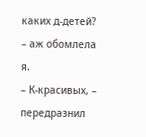каких д-детей? – аж обомлела я.
– К-красивых, – передразнил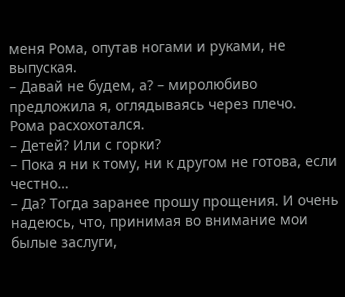меня Рома, опутав ногами и руками, не выпуская.
– Давай не будем, а? – миролюбиво предложила я, оглядываясь через плечо.
Рома расхохотался.
– Детей? Или с горки?
– Пока я ни к тому, ни к другом не готова, если честно…
– Да? Тогда заранее прошу прощения. И очень надеюсь, что, принимая во внимание мои былые заслуги,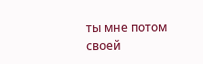ты мне потом своей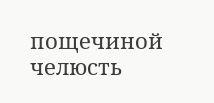пощечиной челюсть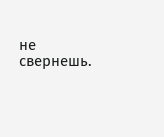не свернешь.